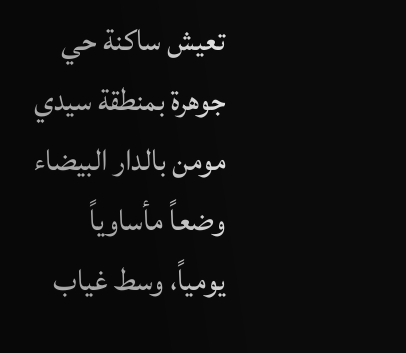تعيش ساكنة حي جوهرة بمنطقة سيدي مومن بالدار البيضاء وضعاً مأساوياً يومياً، وسط غياب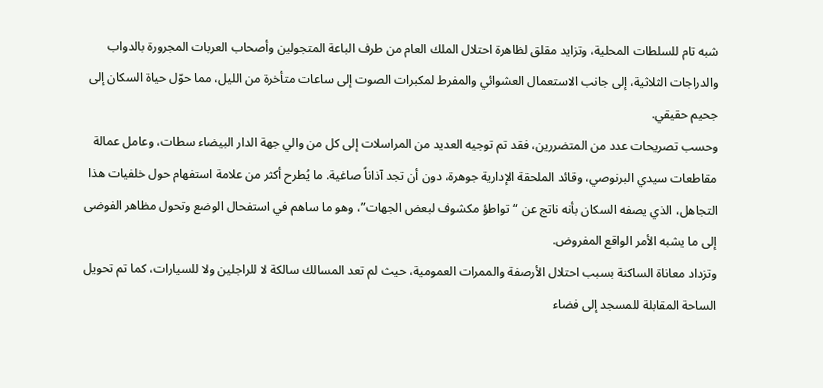شبه تام للسلطات المحلية، وتزايد مقلق لظاهرة احتلال الملك العام من طرف الباعة المتجولين وأصحاب العربات المجرورة بالدواب والدراجات الثلاثية، إلى جانب الاستعمال العشوائي والمفرط لمكبرات الصوت إلى ساعات متأخرة من الليل، مما حوّل حياة السكان إلى جحيم حقيقي.
وحسب تصريحات عدد من المتضررين، فقد تم توجيه العديد من المراسلات إلى كل من والي جهة الدار البيضاء سطات، وعامل عمالة مقاطعات سيدي البرنوصي، وقائد الملحقة الإدارية جوهرة، دون أن تجد آذاناً صاغية. ما يُطرح أكثر من علامة استفهام حول خلفيات هذا التجاهل، الذي يصفه السكان بأنه ناتج عن “تواطؤ مكشوف لبعض الجهات”، وهو ما ساهم في استفحال الوضع وتحول مظاهر الفوضى إلى ما يشبه الأمر الواقع المفروض.
وتزداد معاناة الساكنة بسبب احتلال الأرصفة والممرات العمومية، حيث لم تعد المسالك سالكة لا للراجلين ولا للسيارات، كما تم تحويل الساحة المقابلة للمسجد إلى فضاء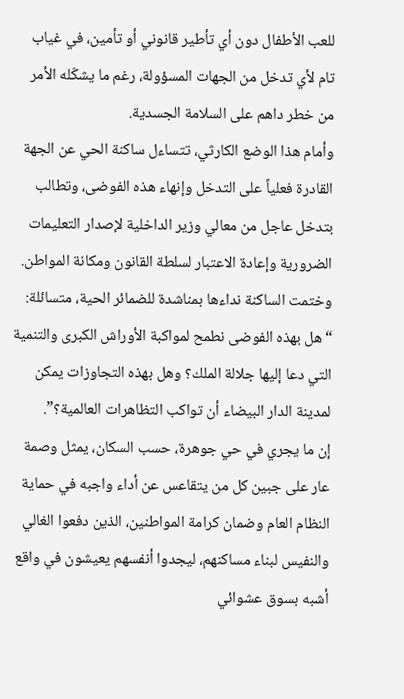للعب الأطفال دون أي تأطير قانوني أو تأمين، في غياب تام لأي تدخل من الجهات المسؤولة، رغم ما يشكّله الأمر من خطر داهم على السلامة الجسدية.
وأمام هذا الوضع الكارثي، تتساءل ساكنة الحي عن الجهة القادرة فعلياً على التدخل وإنهاء هذه الفوضى، وتطالب بتدخل عاجل من معالي وزير الداخلية لإصدار التعليمات الضرورية وإعادة الاعتبار لسلطة القانون ومكانة المواطن.
وختمت الساكنة نداءها بمناشدة للضمائر الحية، متسائلة: “هل بهذه الفوضى نطمح لمواكبة الأوراش الكبرى والتنمية التي دعا إليها جلالة الملك؟ وهل بهذه التجاوزات يمكن لمدينة الدار البيضاء أن تواكب التظاهرات العالمية؟”.
إن ما يجري في حي جوهرة، حسب السكان، يمثل وصمة عار على جبين كل من يتقاعس عن أداء واجبه في حماية النظام العام وضمان كرامة المواطنين، الذين دفعوا الغالي والنفيس لبناء مساكنهم، ليجدوا أنفسهم يعيشون في واقع أشبه بسوق عشوائي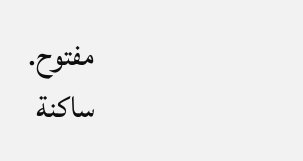مفتوح.
ساكنة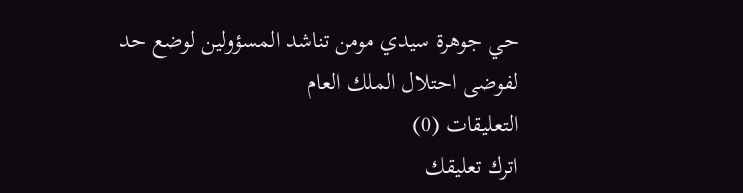حي جوهرة سيدي مومن تناشد المسؤولين لوضع حد لفوضى احتلال الملك العام
التعليقات (0)
اترك تعليقك